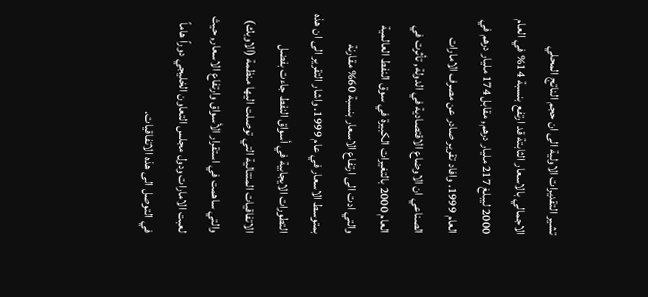تشير التقديرات الاولية الى ان حجم الناتج المحلي الاجمالي بالاسعار الثابتة قد ارتفع بنسبة 14% في العام 2000 ليبلغ 217 مليار درهم, مقابل 174 مليار درهم في العام 1999. وافاد تقرير صادر عن مصرف الامارات الصناعي ان الاوضاع الاقتصادية في الدولة, تأثرت في العام 2000 بالتغيرات الكبيرة في سوق النفط العالمية والتي ادت الى ارتفاع الاسعار بنسبة 60% مقارنة بمتوسط الاسعار في عام 1999. واشار التقرير الى ان هذه التطورات الايجابية في أسواق النفط جاءت بفضل الاتفاقيات المتتالية التي توصلت اليها منظمة (الاوبك) والتي ساهمت في استقرار الأسواق وارتفاع الاسعار, حيث لعبت الامارات ودول مجلس التعاون الخليجي دوراً هاماً في التوصل الى هذه الاتفاقيات.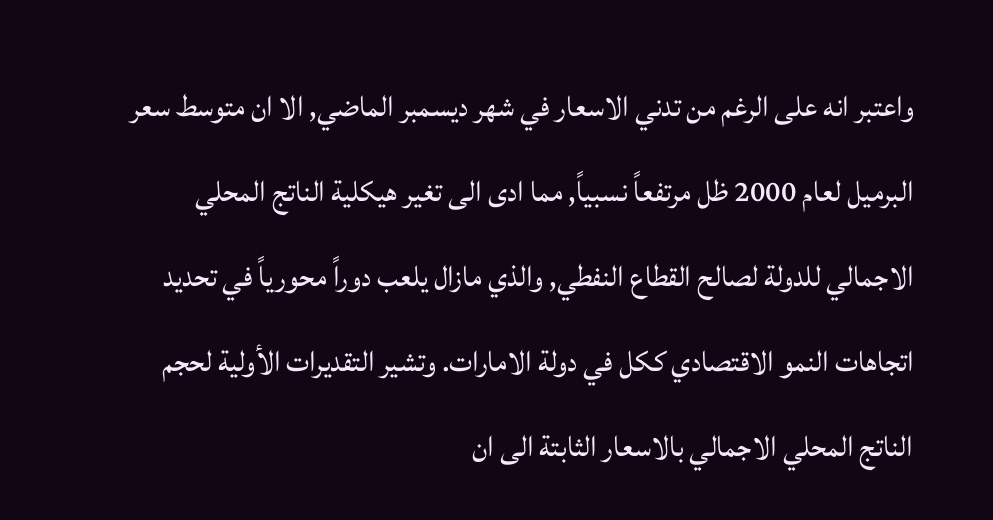واعتبر انه على الرغم من تدني الاسعار في شهر ديسمبر الماضي, الا ان متوسط سعر البرميل لعام 2000 ظل مرتفعاً نسبياً, مما ادى الى تغير هيكلية الناتج المحلي الاجمالي للدولة لصالح القطاع النفطي, والذي مازال يلعب دوراً محورياً في تحديد اتجاهات النمو الاقتصادي ككل في دولة الامارات. وتشير التقديرات الأولية لحجم الناتج المحلي الاجمالي بالاسعار الثابتة الى ان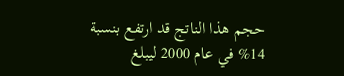حجم هذا الناتج قد ارتفع بنسبة 14% في عام 2000 ليبلغ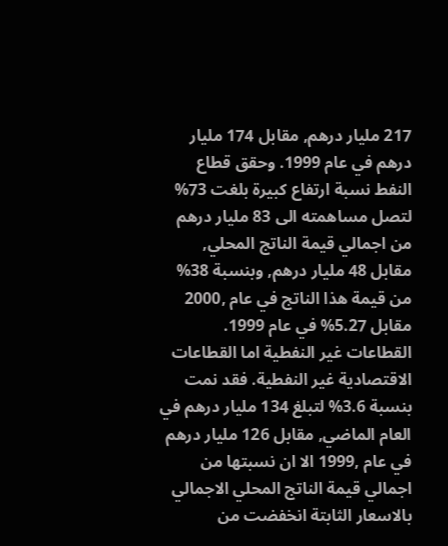217 مليار درهم, مقابل 174 مليار درهم في عام 1999. وحقق قطاع النفط نسبة ارتفاع كبيرة بلغت 73% لتصل مساهمته الى 83 مليار درهم من اجمالي قيمة الناتج المحلي, مقابل 48 مليار درهم, وبنسبة 38% من قيمة هذا الناتج في عام ,2000 مقابل 5.27% في عام 1999. القطاعات غير النفطية اما القطاعات الاقتصادية غير النفطية. فقد نمت بنسبة 3.6% لتبلغ 134 مليار درهم في العام الماضي, مقابل 126 مليار درهم في عام ,1999 الا ان نسبتها من اجمالي قيمة الناتج المحلي الاجمالي بالاسعار الثابتة انخفضت من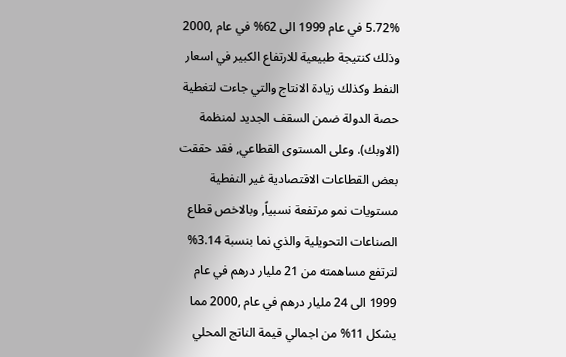5.72% في عام 1999 الى 62% في عام ,2000 وذلك كنتيجة طبيعية للارتفاع الكبير في اسعار النفط وكذلك زيادة الانتاج والتي جاءت لتغطية حصة الدولة ضمن السقف الجديد لمنظمة (الاوبك). وعلى المستوى القطاعي, فقد حققت بعض القطاعات الاقتصادية غير النفطية مستويات نمو مرتفعة نسبياً, وبالاخص قطاع الصناعات التحويلية والذي نما بنسبة 3.14% لترتفع مساهمته من 21 مليار درهم في عام 1999 الى 24 مليار درهم في عام ,2000 مما يشكل 11% من اجمالي قيمة الناتج المحلي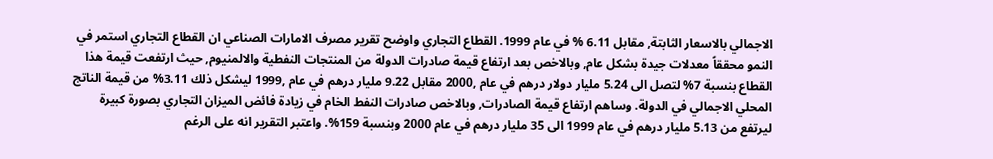الاجمالي بالاسعار الثابتة, مقابل 6.11 % في عام 1999. القطاع التجاري واوضح تقرير مصرف الامارات الصناعي ان القطاع التجاري استمر في النمو محققاً معدلات جيدة بشكل عام, وبالاخص بعد ارتفاع قيمة صادرات الدولة من المنتجات النفطية والالمنيوم, حيث ارتفعت قيمة هذا القطاع بنسبة 7% لتصل الى 5.24 مليار دولار درهم في عام ,2000 مقابل 9.22 مليار درهم في عام ,1999 ليشكل ذلك 3.11% من قيمة الناتج المحلي الاجمالي في الدولة. وساهم ارتفاع قيمة الصادرات, وبالاخص صادرات النفط الخام في زيادة فائض الميزان التجاري بصورة كبيرة ليرتفع من 5.13 مليار درهم في عام 1999 الى 35 مليار درهم في عام 2000 وبنسبة 159%. واعتبر التقرير انه على الرغم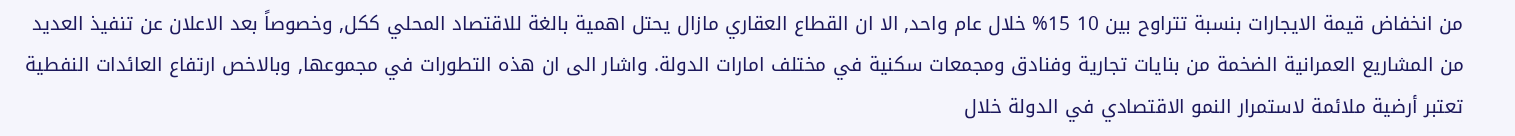من انخفاض قيمة الايجارات بنسبة تتراوح بين 10 15% خلال عام واحد, الا ان القطاع العقاري مازال يحتل اهمية بالغة للاقتصاد المحلي ككل, وخصوصاً بعد الاعلان عن تنفيذ العديد من المشاريع العمرانية الضخمة من بنايات تجارية وفنادق ومجمعات سكنية في مختلف امارات الدولة. واشار الى ان هذه التطورات في مجموعها, وبالاخص ارتفاع العائدات النفطية تعتبر أرضية ملائمة لاستمرار النمو الاقتصادي في الدولة خلال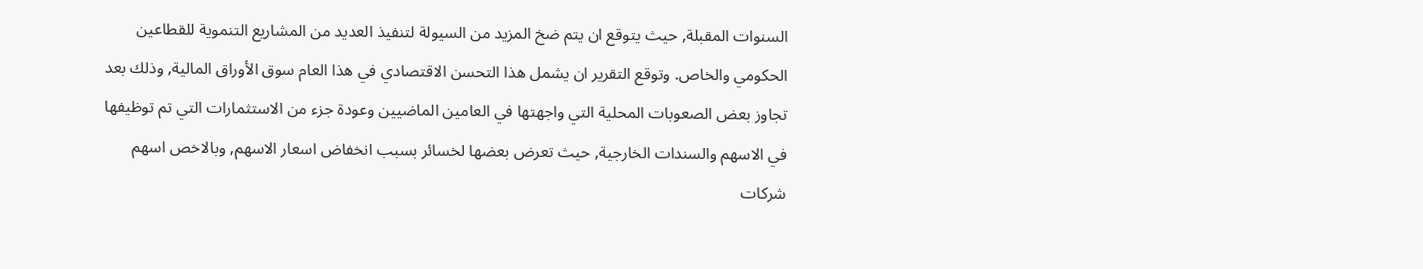السنوات المقبلة, حيث يتوقع ان يتم ضخ المزيد من السيولة لتنفيذ العديد من المشاريع التنموية للقطاعين الحكومي والخاص. وتوقع التقرير ان يشمل هذا التحسن الاقتصادي في هذا العام سوق الأوراق المالية, وذلك بعد تجاوز بعض الصعوبات المحلية التي واجهتها في العامين الماضيين وعودة جزء من الاستثمارات التي تم توظيفها في الاسهم والسندات الخارجية, حيث تعرض بعضها لخسائر بسبب انخفاض اسعار الاسهم, وبالاخص اسهم شركات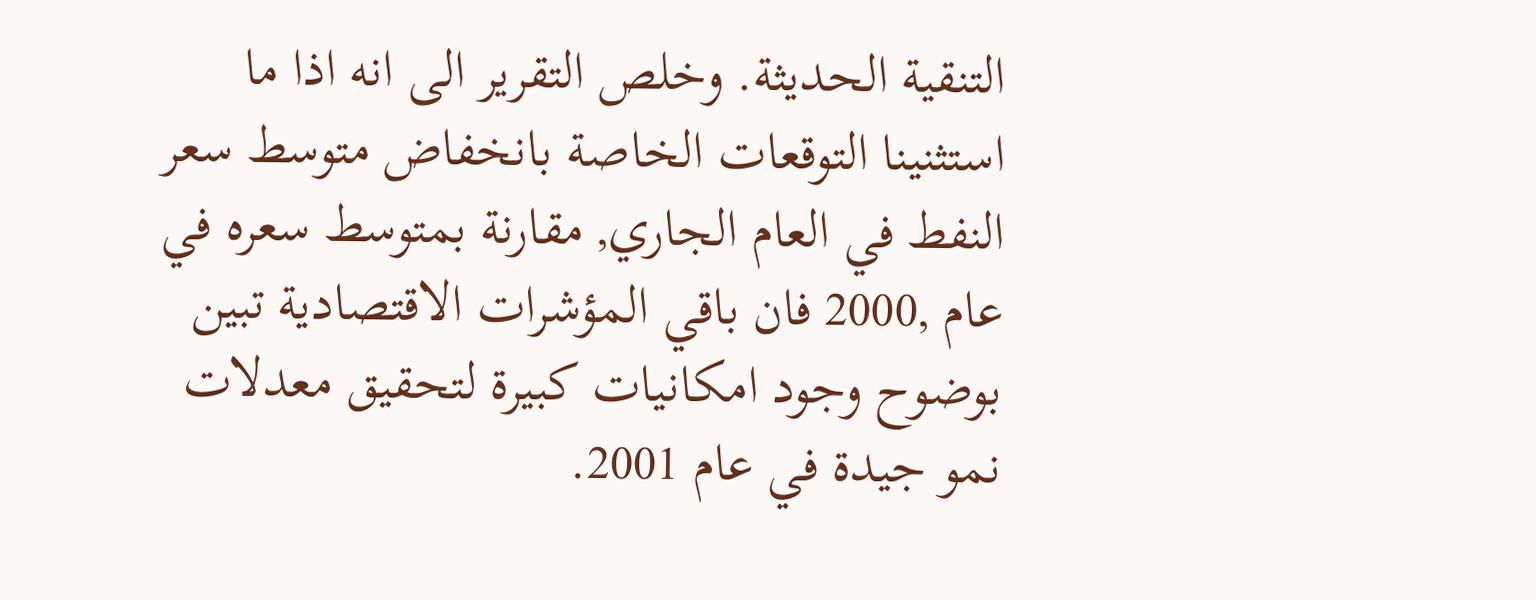التنقية الحديثة. وخلص التقرير الى انه اذا ما استثنينا التوقعات الخاصة بانخفاض متوسط سعر النفط في العام الجاري, مقارنة بمتوسط سعره في عام ,2000 فان باقي المؤشرات الاقتصادية تبين بوضوح وجود امكانيات كبيرة لتحقيق معدلات نمو جيدة في عام 2001.